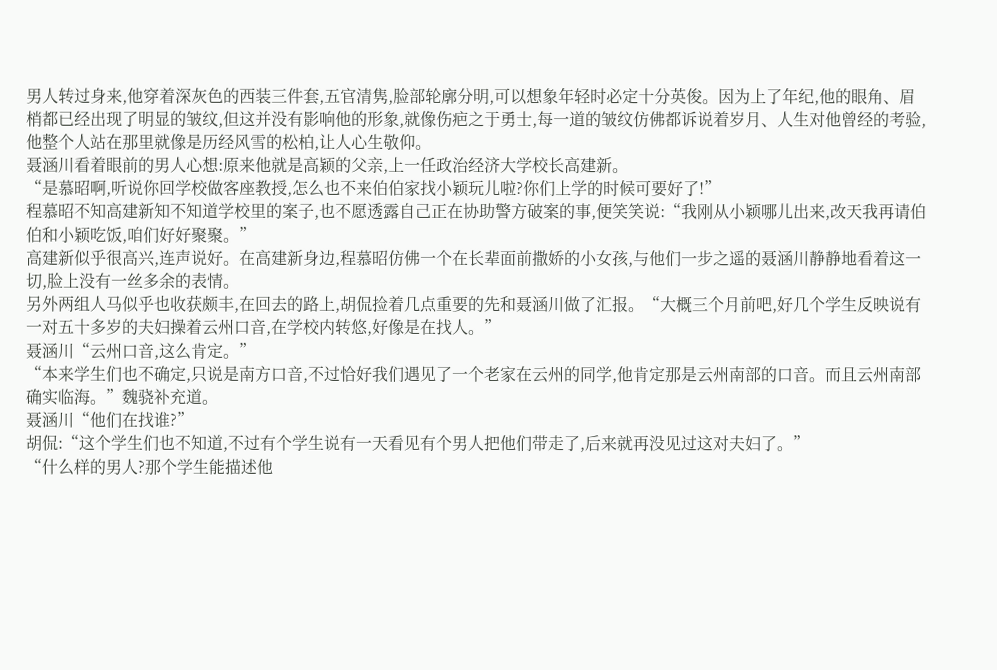男人转过身来,他穿着深灰色的西装三件套,五官清隽,脸部轮廓分明,可以想象年轻时必定十分英俊。因为上了年纪,他的眼角、眉梢都已经出现了明显的皱纹,但这并没有影响他的形象,就像伤疤之于勇士,每一道的皱纹仿佛都诉说着岁月、人生对他曾经的考验,他整个人站在那里就像是历经风雪的松柏,让人心生敬仰。
聂涵川看着眼前的男人心想:原来他就是高颖的父亲,上一任政治经济大学校长高建新。
“是慕昭啊,听说你回学校做客座教授,怎么也不来伯伯家找小颖玩儿啦?你们上学的时候可要好了!”
程慕昭不知高建新知不知道学校里的案子,也不愿透露自己正在协助警方破案的事,便笑笑说:“我刚从小颖哪儿出来,改天我再请伯伯和小颖吃饭,咱们好好聚聚。”
高建新似乎很高兴,连声说好。在高建新身边,程慕昭仿佛一个在长辈面前撒娇的小女孩,与他们一步之遥的聂涵川静静地看着这一切,脸上没有一丝多余的表情。
另外两组人马似乎也收获颇丰,在回去的路上,胡侃捡着几点重要的先和聂涵川做了汇报。“大概三个月前吧,好几个学生反映说有一对五十多岁的夫妇操着云州口音,在学校内转悠,好像是在找人。”
聂涵川“云州口音,这么肯定。”
“本来学生们也不确定,只说是南方口音,不过恰好我们遇见了一个老家在云州的同学,他肯定那是云州南部的口音。而且云州南部确实临海。”魏骁补充道。
聂涵川“他们在找谁?”
胡侃:“这个学生们也不知道,不过有个学生说有一天看见有个男人把他们带走了,后来就再没见过这对夫妇了。”
“什么样的男人?那个学生能描述他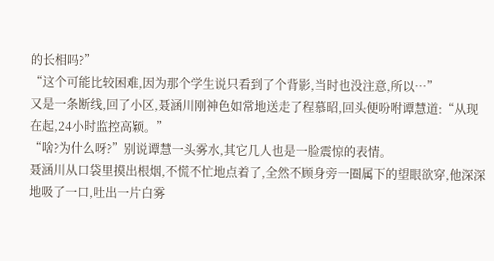的长相吗?”
“这个可能比较困难,因为那个学生说只看到了个背影,当时也没注意,所以…”
又是一条断线,回了小区,聂涵川刚神色如常地送走了程慕昭,回头便吩咐谭慧道:“从现在起,24小时监控高颖。”
“啥?为什么呀?”别说谭慧一头雾水,其它几人也是一脸震惊的表情。
聂涵川从口袋里摸出根烟,不慌不忙地点着了,全然不顾身旁一圈属下的望眼欲穿,他深深地吸了一口,吐出一片白雾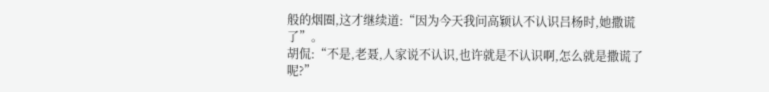般的烟圈,这才继续道:“因为今天我问高颖认不认识吕杨时,她撒谎了”。
胡侃:“不是,老聂,人家说不认识,也许就是不认识啊,怎么就是撒谎了呢?”